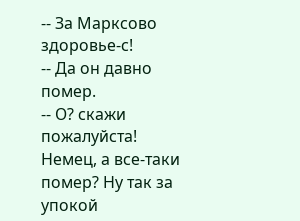-- За Марксово здоровье-с!
-- Да он давно помер.
-- О? скажи пожалуйста! Немец, а все-таки помер? Ну так за упокой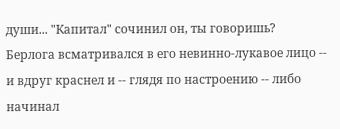души... "Капитал" сочинил он, ты говоришь?
Берлога всматривался в его невинно-лукавое лицо -- и вдруг краснел и -- глядя по настроению -- либо начинал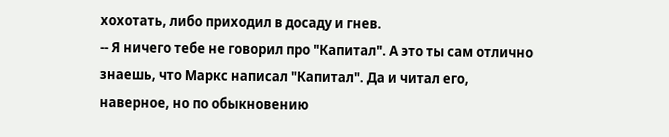хохотать, либо приходил в досаду и гнев.
-- Я ничего тебе не говорил про "Капитал". А это ты сам отлично знаешь, что Маркс написал "Капитал". Да и читал его, наверное, но по обыкновению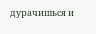дурачишься и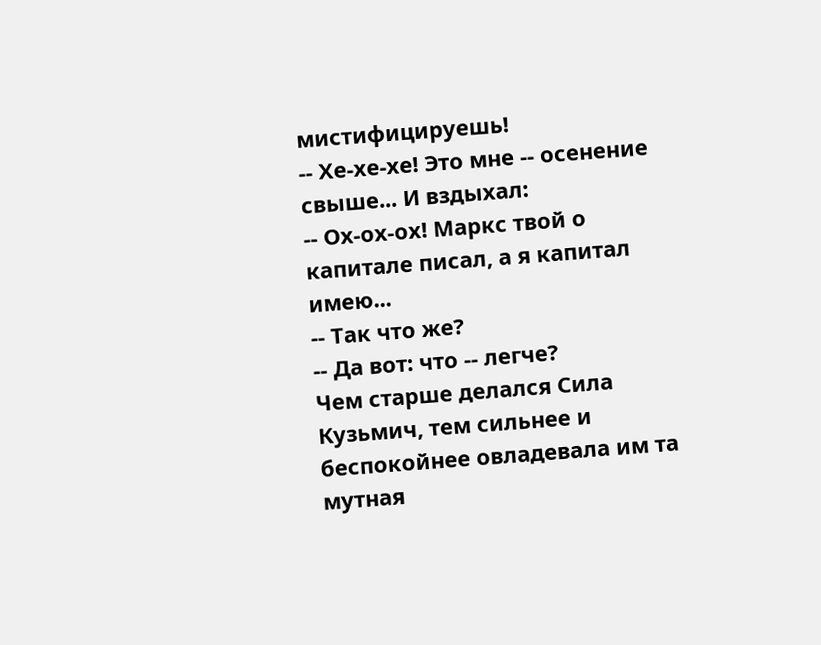мистифицируешь!
-- Хе-хе-хе! Это мне -- осенение свыше... И вздыхал:
-- Ох-ох-ох! Маркс твой о капитале писал, а я капитал имею...
-- Так что же?
-- Да вот: что -- легче?
Чем старше делался Сила Кузьмич, тем сильнее и беспокойнее овладевала им та мутная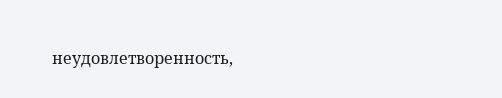неудовлетворенность,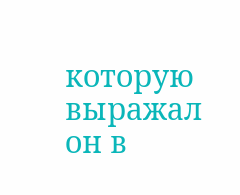которую выражал он в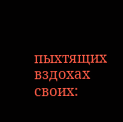пыхтящих вздохах своих: